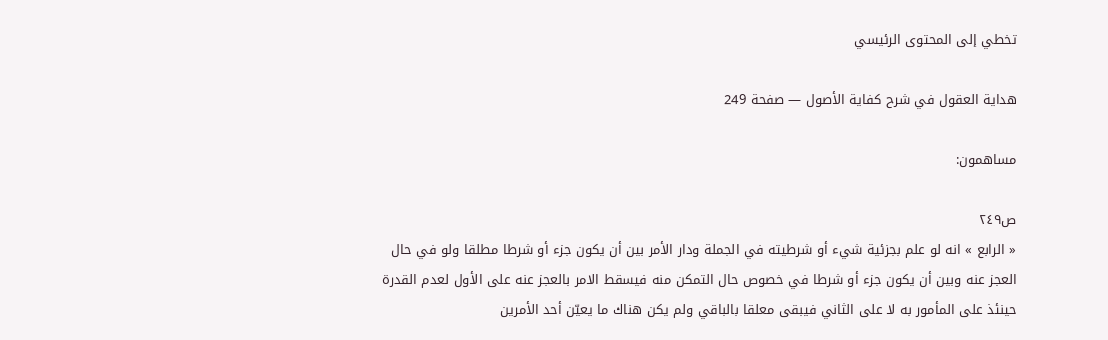تخطي إلى المحتوى الرئيسي

هداية العقول في شرح كفاية الأصول — صفحة 249

مساهمون:

ص٢٤٩
« الرابع » انه لو علم بجزئية شيء أو شرطيته في الجملة ودار الأمر بين أن يكون جزء أو شرطا مطلقا ولو في حال العجز عنه وبين أن يكون جزء أو شرطا في خصوص حال التمكن منه فيسقط الامر بالعجز عنه على الأول لعدم القدرة حينئذ على المأمور به لا على الثاني فيبقى معلقا بالباقي ولم يكن هناك ما يعيّن أحد الأمرين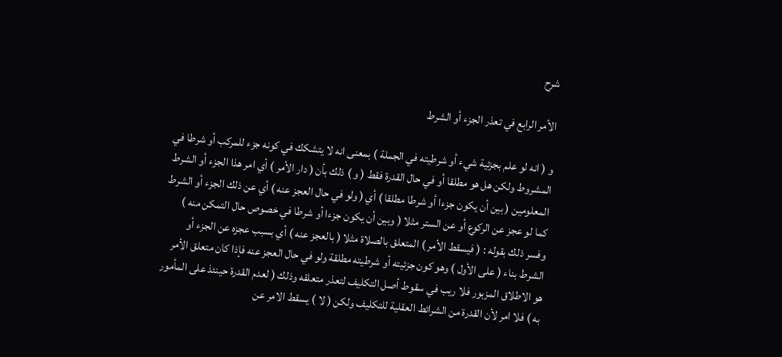شرح

الأمر الرابع في تعذر الجزء أو الشرط

و ( انه لو علم بجزئية شيء أو شرطيته في الجملة ) بمعنى انه لا يتشكك في كونه جزء للمركب أو شرطا في المشروط ولكن هل هو مطلقا أو في حال القدرة فقط ( و ) ذلك بأن ( دار الأمر ) أي امر هذا الجزء أو الشرط المعلومين ( بين أن يكون جزءا أو شرطا مطلقا ) أي ( ولو في حال العجز عنه ) أي عن ذلك الجزء أو الشرط كما لو عجز عن الركوع أو عن الستر مثلا ( وبين أن يكون جزءا أو شرطا في خصوص حال التمكن منه ) وفسر ذلك بقوله : ( فيسقط الأمر ) المتعلق بالصلاة مثلا ( بالعجز عنه ) أي بسبب عجزه عن الجزء أو الشرط بناء ( على الأول ) وهو كون جزئيته أو شرطيته مطلقة ولو في حال العجز عنه فإذا كان متعلق الأمر هو الاطلاق المزبور فلا ريب في سقوط أصل التكليف لتعذر متعلقه وذلك ( لعدم القدرة حينئذ على المأمور به ) فلا امر لأن القدرة من الشرائط العقلية للتكليف ولكن ( لا ) يسقط الامر عن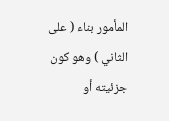المأمور بناء ( على الثاني ) وهو كون جزئيته أو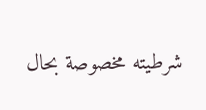شرطيته مخصوصة بحال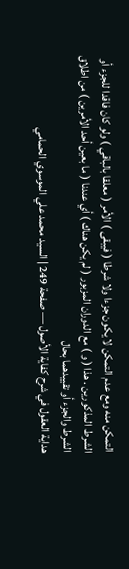التمكن منه ومع عدم التمكن لا يكون جزءا ولا شرطا ( فيبقى ) الأمر ( معلقا بالباقي ) ولو كان فاقدا للجزء أو الشرط المذكورين . هذا ( و ) مع الدوران المزبور ( لم يكن هناك ) أي عندنا ( ما بعين أحد الأمرين ) من اطلاق الشرط والجزء أو تقييدهما بحال
هداية العقول في شرح كفاية الأصول — صفحة 249 | السيد محمد علي الموسوي الحمامي